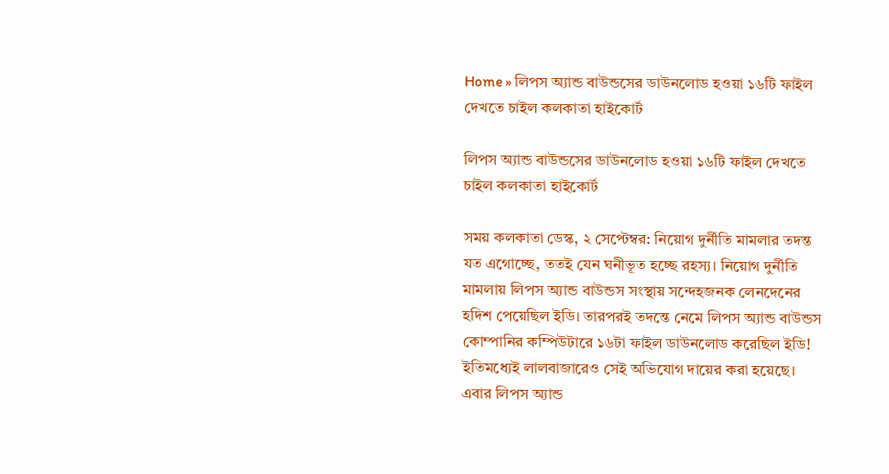Home » লিপস অ্যান্ড বাউন্ডসের ডাউনলোড হওয়া ১৬টি ফাইল দেখতে চাইল কলকাতা হাইকোর্ট

লিপস অ্যান্ড বাউন্ডসের ডাউনলোড হওয়া ১৬টি ফাইল দেখতে চাইল কলকাতা হাইকোর্ট

সময় কলকাতা ডেস্ক, ২ সেপ্টেম্বর: নিয়োগ দুর্নীতি মামলার তদন্ত যত এগোচ্ছে, ততই যেন ঘনীভূত হচ্ছে রহস্য। নিয়োগ দুর্নীতি মামলায় লিপস অ্যান্ড বাউন্ডস সংস্থায় সন্দেহজনক লেনদেনের হদিশ পেয়েছিল ইডি। তারপরই তদন্তে নেমে লিপস অ্যান্ড বাউন্ডস কোম্পানির কম্পিউটারে ১৬টা ফাইল ডাউনলোড করেছিল ইডি! ইতিমধ্যেই লালবাজারেও সেই অভিযোগ দায়ের করা হয়েছে। এবার লিপস অ্যান্ড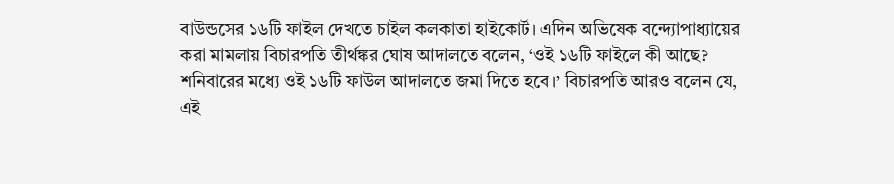বাউন্ডসের ১৬টি ফাইল দেখতে চাইল কলকাতা হাইকোর্ট। এদিন অভিষেক বন্দ্যোপাধ্যায়ের করা মামলায় বিচারপতি তীর্থঙ্কর ঘোষ আদালতে বলেন, ‘ওই ১৬টি ফাইলে কী আছে? শনিবারের মধ্যে ওই ১৬টি ফাউল আদালতে জমা দিতে হবে।’ বিচারপতি আরও বলেন যে, এই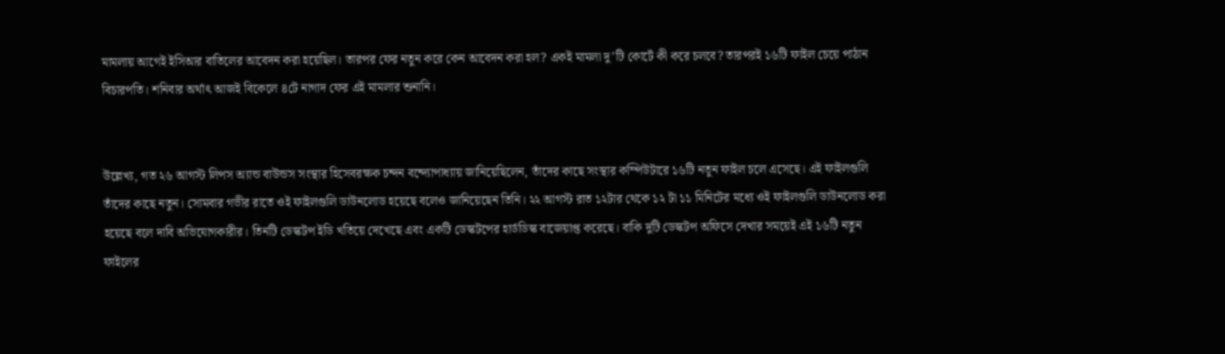মামলায় আগেই ইসিআর বাতিলের আবেদন করা হয়েছিল। তারপর ফের নতুন করে কেন আবেদন করা হল? একই মামলা দু’টি কোর্টে কী করে চলবে? তারপরই ১৬টি ফাইল চেয়ে পাঠান বিচারপতি। শনিবার অর্থাৎ আজই বিকেলে ৪টে নাগাদ ফের এই মামলার শুনানি।


উল্লেখ্য, গত ২৬ আগস্ট লিপস অ্যান্ড বাউন্ডস সংস্থার হিসেবরক্ষক চন্দন বন্দ্যোপাধ্যায় জানিয়েছিলেন, তাঁদের কাছে সংস্থার কম্পিউটারে ১৬টি নতুন ফাইল চলে এসেছে। এই ফাইলগুলি তাঁদের কাছে নতুন। সোমবার গভীর রাতে ওই ফাইলগুলি ডাউনলোড হয়েছে বলেও জানিয়েছেন তিনি। ২২ আগস্ট রাত ১২টার থেকে ১২ টা ১১ মিনিটের মধ্যে ওই ফাইলগুলি ডাউনলোড করা হয়েছে বলে দাবি অভিযোগকারীর। তিনটি ডেস্কটপ ইডি খতিয়ে দেখেছে এবং একটি ডেস্কটপের হার্ডডিস্ক বাজেয়াপ্ত করেছে। বাকি দুটি ডেস্কটপ অফিসে দেখার সময়েই এই ১৬টি নতুন ফাইলের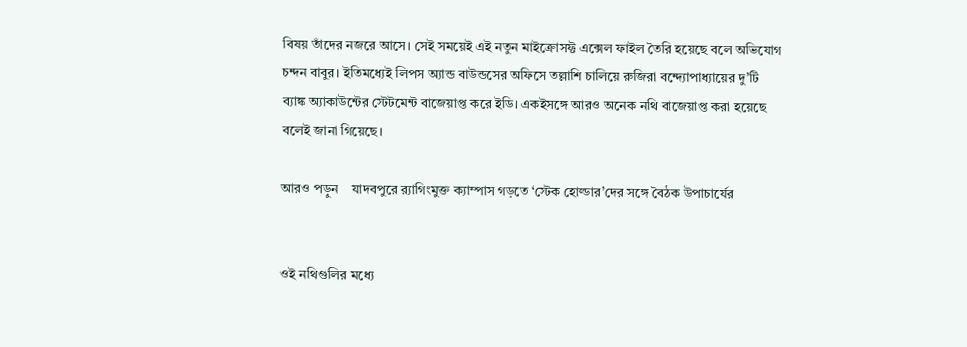বিষয় তাঁদের নজরে আসে। সেই সময়েই এই নতুন মাইক্রোসফ্ট এক্সেল ফাইল তৈরি হয়েছে বলে অভিযোগ চন্দন বাবুর। ইতিমধ্যেই লিপস অ্যান্ড বাউন্ডসের অফিসে তল্লাশি চালিয়ে রুজিরা বন্দ্যোপাধ্যায়ের দু’টি ব্যাঙ্ক অ্যাকাউন্টের স্টেটমেন্ট বাজেয়াপ্ত করে ইডি। একইসঙ্গে আরও অনেক নথি বাজেয়াপ্ত করা হয়েছে বলেই জানা গিয়েছে।

আরও পড়ুন    যাদবপুরে র‍্যাগিংমুক্ত ক্যাম্পাস গড়তে ‘স্টেক হোল্ডার’দের সঙ্গে বৈঠক উপাচার্যের


ওই নথিগুলির মধ্যে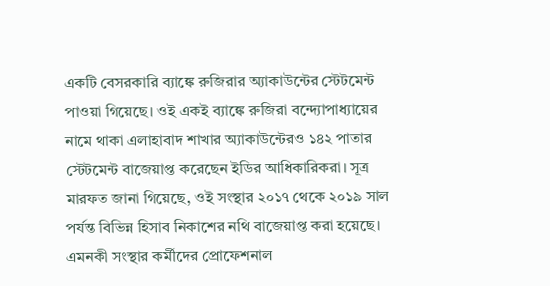একটি বেসরকারি ব্যাঙ্কে রুজিরার অ্যাকাউন্টের স্টেটমেন্ট পাওয়া গিয়েছে। ওই একই ব্যাঙ্কে রুজিরা বন্দ্যোপাধ্যায়ের নামে থাকা এলাহাবাদ শাখার অ্যাকাউন্টেরও ১৪২ পাতার স্টেটমেন্ট বাজেয়াপ্ত করেছেন ইডির আধিকারিকরা। সূত্র মারফত জানা গিয়েছে, ওই সংস্থার ২০১৭ থেকে ২০১৯ সাল পর্যন্ত বিভিন্ন হিসাব নিকাশের নথি বাজেয়াপ্ত করা হয়েছে। এমনকী সংস্থার কর্মীদের প্রোফেশনাল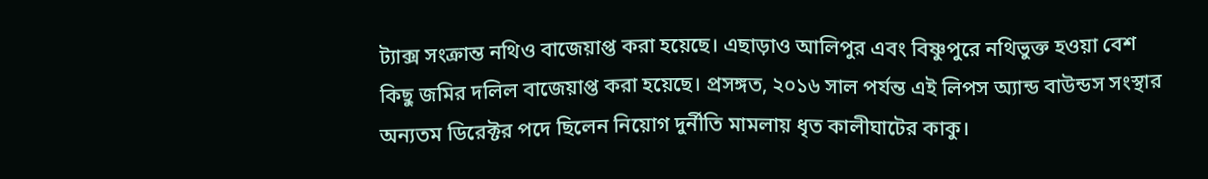ট্যাক্স সংক্রান্ত নথিও বাজেয়াপ্ত করা হয়েছে। এছাড়াও আলিপুর এবং বিষ্ণুপুরে নথিভুক্ত হওয়া বেশ কিছু জমির দলিল বাজেয়াপ্ত করা হয়েছে। প্রসঙ্গত, ২০১৬ সাল পর্যন্ত এই লিপস অ্যান্ড বাউন্ডস সংস্থার অন্যতম ডিরেক্টর পদে ছিলেন নিয়োগ দুর্নীতি মামলায় ধৃত কালীঘাটের কাকু।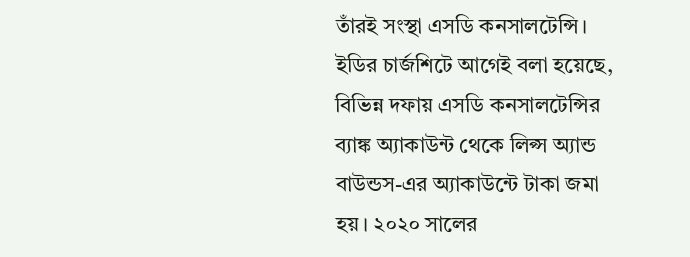তাঁরই সংস্থা এসডি কনসালটেন্সি। ইডির চার্জশিটে আগেই বলা হয়েছে, বিভিন্ন দফায় এসডি কনসালটেন্সির ব্যাঙ্ক অ্যাকাউন্ট থেকে লিপ্স অ্যান্ড বাউন্ডস-এর অ্যাকাউন্টে টাকা জমা হয়। ২০২০ সালের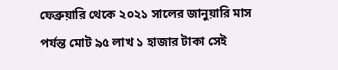ফেব্রুয়ারি থেকে ২০২১ সালের জানুয়ারি মাস পর্যন্ত মোট ৯৫ লাখ ১ হাজার টাকা সেই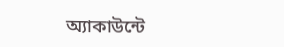অ্যাকাউন্টে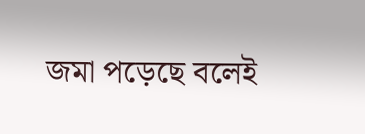জমা পড়েছে বলেই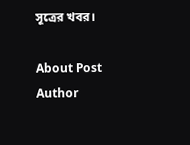সূত্রের খবর।

About Post Author